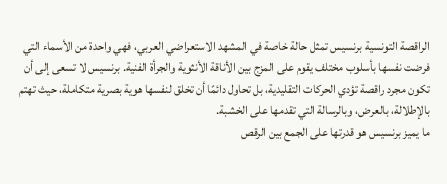الراقصة التونسية برنسيس تمثل حالة خاصة في المشهد الاستعراضي العربي، فهي واحدة من الأسماء التي فرضت نفسها بأسلوب مختلف يقوم على المزج بين الأناقة الأنثوية والجرأة الفنية. برنسيس لا تسعى إلى أن تكون مجرد راقصة تؤدي الحركات التقليدية، بل تحاول دائمًا أن تخلق لنفسها هوية بصرية متكاملة، حيث تهتم بالإطلالة، بالعرض، وبالرسالة التي تقدمها على الخشبة.
ما يميز برنسيس هو قدرتها على الجمع بين الرقص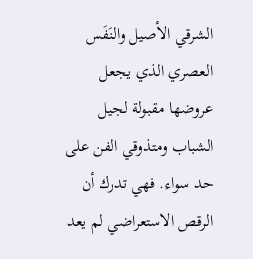الشرقي الأصيل والنَفَس العصري الذي يجعل عروضها مقبولة لجيل الشباب ومتذوقي الفن على حد سواء. فهي تدرك أن الرقص الاستعراضي لم يعد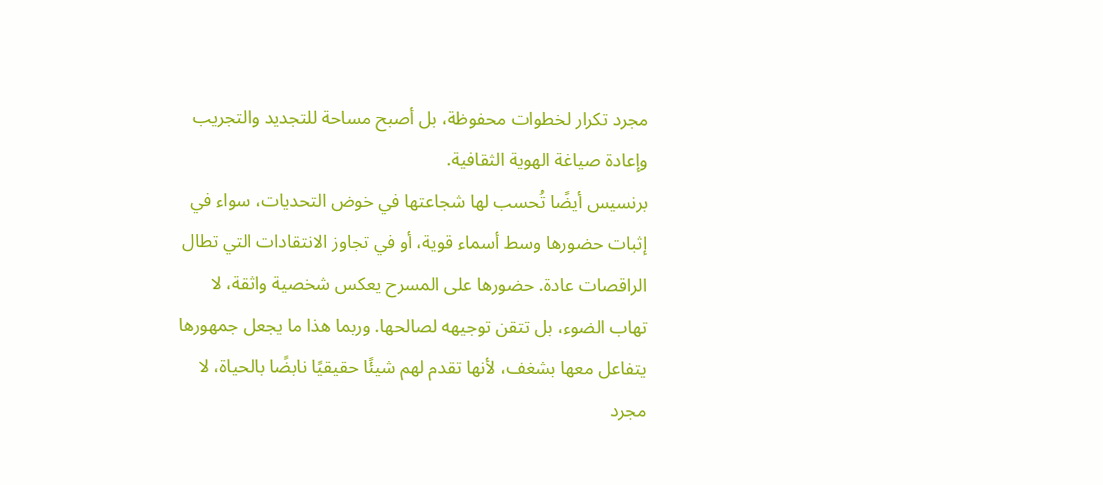مجرد تكرار لخطوات محفوظة، بل أصبح مساحة للتجديد والتجريب وإعادة صياغة الهوية الثقافية.
برنسيس أيضًا تُحسب لها شجاعتها في خوض التحديات، سواء في إثبات حضورها وسط أسماء قوية، أو في تجاوز الانتقادات التي تطال الراقصات عادة. حضورها على المسرح يعكس شخصية واثقة، لا تهاب الضوء، بل تتقن توجيهه لصالحها. وربما هذا ما يجعل جمهورها يتفاعل معها بشغف، لأنها تقدم لهم شيئًا حقيقيًا نابضًا بالحياة، لا مجرد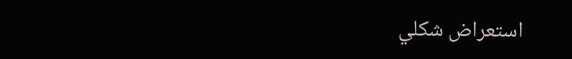استعراض شكلي